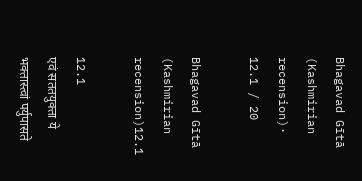Bhagavad Gītā (Kashmirian recension)· 12.1 / 20

Bhagavad Gītā (Kashmirian recension)12.1

12.1
एवं सततयुक्ता ये भक्तास्त्वां पर्युपासते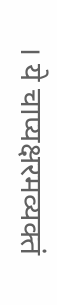। ये चाप्यक्षरमव्यक्तं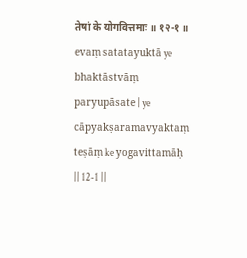तेषां के योगवित्तमाः ॥ १२-१ ॥
evaṃ satatayuktā ye bhaktāstvāṃ paryupāsate | ye cāpyakṣaramavyaktaṃ teṣāṃ ke yogavittamāḥ || 12-1 ||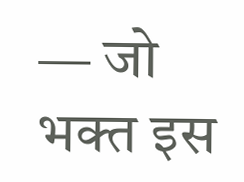— जो भक्त इस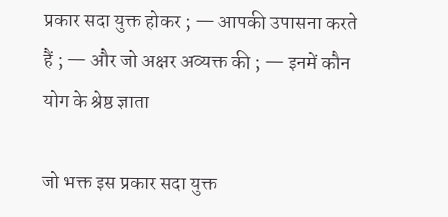प्रकार सदा युक्त होकर ; — आपकी उपासना करते हैं ; — और जो अक्षर अव्यक्त की ; — इनमें कौन योग के श्रेष्ठ ज्ञाता

जो भक्त इस प्रकार सदा युक्त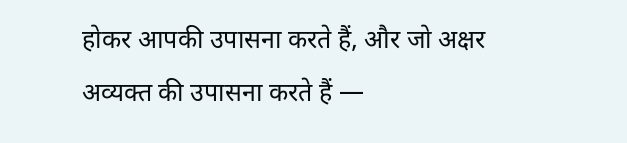होकर आपकी उपासना करते हैं, और जो अक्षर अव्यक्त की उपासना करते हैं —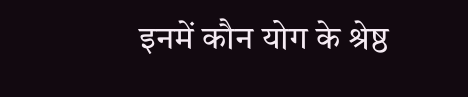इनमें कौन योग के श्रेष्ठ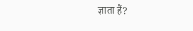ज्ञाता हैं?